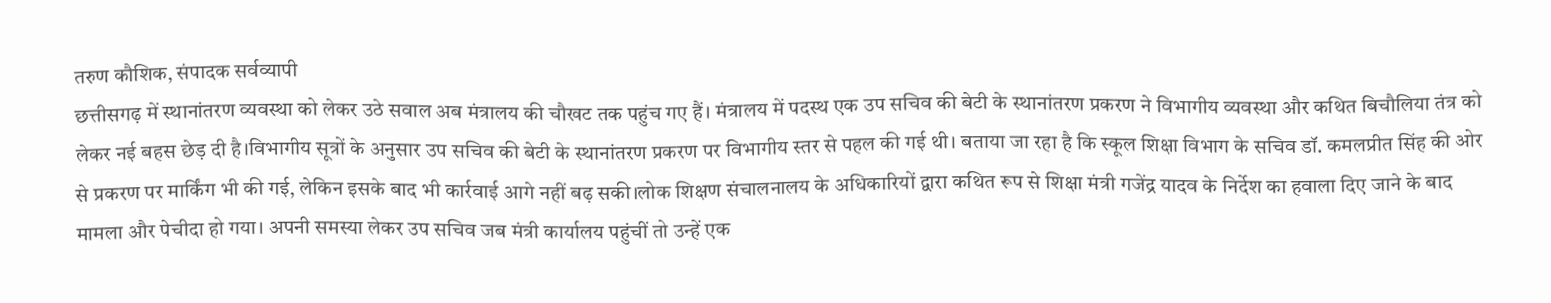तरुण कौशिक, संपादक सर्वव्यापी
छत्तीसगढ़ में स्थानांतरण व्यवस्था को लेकर उठे सवाल अब मंत्रालय की चौखट तक पहुंच गए हैं। मंत्रालय में पदस्थ एक उप सचिव की बेटी के स्थानांतरण प्रकरण ने विभागीय व्यवस्था और कथित बिचौलिया तंत्र को लेकर नई बहस छेड़ दी है।विभागीय सूत्रों के अनुसार उप सचिव की बेटी के स्थानांतरण प्रकरण पर विभागीय स्तर से पहल की गई थी। बताया जा रहा है कि स्कूल शिक्षा विभाग के सचिव डॉ. कमलप्रीत सिंह की ओर से प्रकरण पर मार्किंग भी की गई, लेकिन इसके बाद भी कार्रवाई आगे नहीं बढ़ सकी।लोक शिक्षण संचालनालय के अधिकारियों द्वारा कथित रूप से शिक्षा मंत्री गजेंद्र यादव के निर्देश का हवाला दिए जाने के बाद मामला और पेचीदा हो गया। अपनी समस्या लेकर उप सचिव जब मंत्री कार्यालय पहुंचीं तो उन्हें एक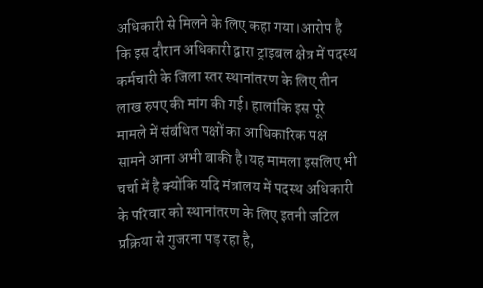अधिकारी से मिलने के लिए कहा गया।आरोप है कि इस दौरान अधिकारी द्वारा ट्राइबल क्षेत्र में पदस्थ कर्मचारी के जिला स्तर स्थानांतरण के लिए तीन लाख रुपए की मांग की गई। हालांकि इस पूरे मामले में संबंधित पक्षों का आधिकारिक पक्ष सामने आना अभी बाकी है।यह मामला इसलिए भी चर्चा में है क्योंकि यदि मंत्रालय में पदस्थ अधिकारी के परिवार को स्थानांतरण के लिए इतनी जटिल प्रक्रिया से गुजरना पड़ रहा है,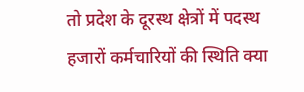तो प्रदेश के दूरस्थ क्षेत्रों में पदस्थ हजारों कर्मचारियों की स्थिति क्या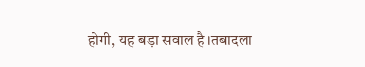होगी, यह बड़ा सवाल है।तबादला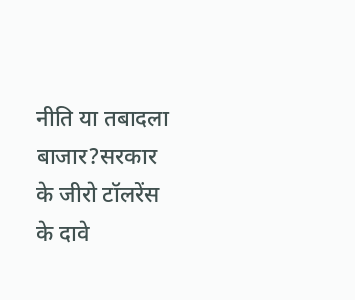नीति या तबादला बाजार?सरकार के जीरो टॉलरेंस के दावे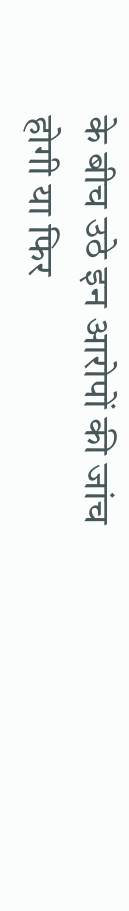के बीच उठे इन आरोपों की जांच होगी या फिर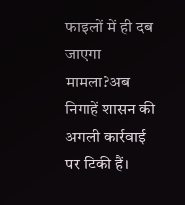फाइलों में ही दब जाएगा मामला?अब निगाहें शासन की अगली कार्रवाई पर टिकी हैं।